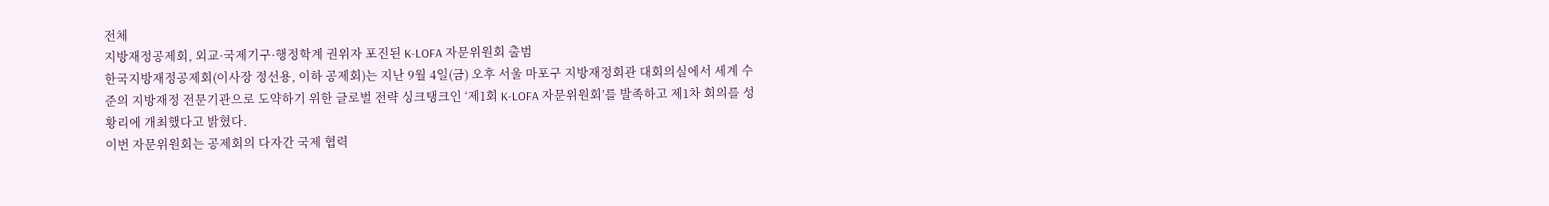전체
지방재정공제회, 외교·국제기구·행정학계 권위자 포진된 K-LOFA 자문위원회 출범
한국지방재정공제회(이사장 정선용, 이하 공제회)는 지난 9월 4일(금) 오후 서울 마포구 지방재정회관 대회의실에서 세계 수준의 지방재정 전문기관으로 도약하기 위한 글로벌 전략 싱크탱크인 ‘제1회 K-LOFA 자문위원회’를 발족하고 제1차 회의를 성황리에 개최했다고 밝혔다.
이번 자문위원회는 공제회의 다자간 국제 협력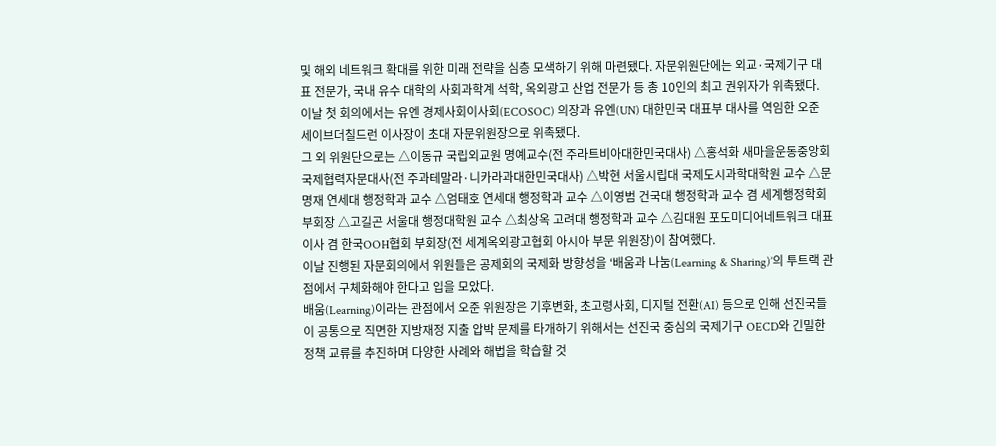및 해외 네트워크 확대를 위한 미래 전략을 심층 모색하기 위해 마련됐다. 자문위원단에는 외교·국제기구 대표 전문가, 국내 유수 대학의 사회과학계 석학, 옥외광고 산업 전문가 등 총 10인의 최고 권위자가 위촉됐다.
이날 첫 회의에서는 유엔 경제사회이사회(ECOSOC) 의장과 유엔(UN) 대한민국 대표부 대사를 역임한 오준 세이브더칠드런 이사장이 초대 자문위원장으로 위촉됐다.
그 외 위원단으로는 △이동규 국립외교원 명예교수(전 주라트비아대한민국대사) △홍석화 새마을운동중앙회 국제협력자문대사(전 주과테말라·니카라과대한민국대사) △박현 서울시립대 국제도시과학대학원 교수 △문명재 연세대 행정학과 교수 △엄태호 연세대 행정학과 교수 △이영범 건국대 행정학과 교수 겸 세계행정학회 부회장 △고길곤 서울대 행정대학원 교수 △최상옥 고려대 행정학과 교수 △김대원 포도미디어네트워크 대표이사 겸 한국OOH협회 부회장(전 세계옥외광고협회 아시아 부문 위원장)이 참여했다.
이날 진행된 자문회의에서 위원들은 공제회의 국제화 방향성을 ‘배움과 나눔(Learning & Sharing)’의 투트랙 관점에서 구체화해야 한다고 입을 모았다.
배움(Learning)이라는 관점에서 오준 위원장은 기후변화, 초고령사회, 디지털 전환(AI) 등으로 인해 선진국들이 공통으로 직면한 지방재정 지출 압박 문제를 타개하기 위해서는 선진국 중심의 국제기구 OECD와 긴밀한 정책 교류를 추진하며 다양한 사례와 해법을 학습할 것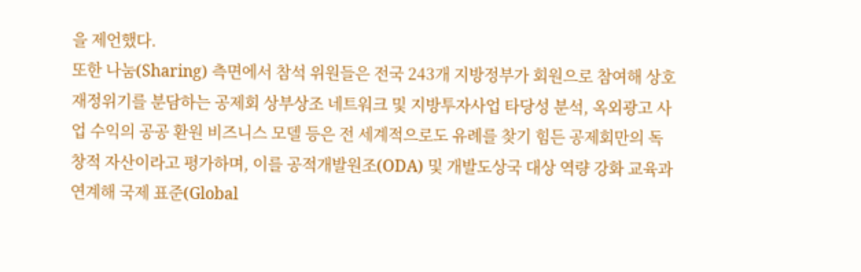을 제언했다.
또한 나눔(Sharing) 측면에서 참석 위원들은 전국 243개 지방정부가 회원으로 참여해 상호 재정위기를 분담하는 공제회 상부상조 네트워크 및 지방투자사업 타당성 분석, 옥외광고 사업 수익의 공공 환원 비즈니스 모델 등은 전 세계적으로도 유례를 찾기 힘든 공제회만의 독창적 자산이라고 평가하며, 이를 공적개발원조(ODA) 및 개발도상국 대상 역량 강화 교육과 연계해 국제 표준(Global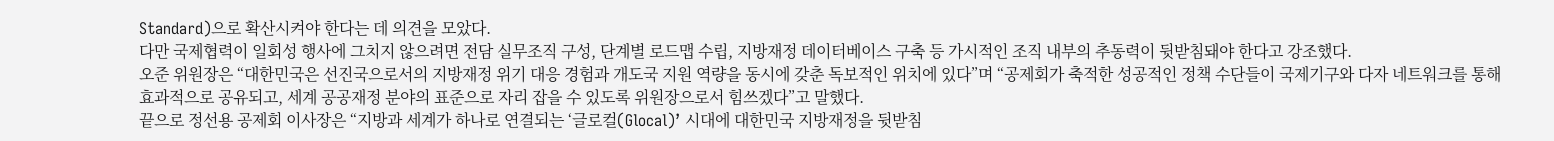Standard)으로 확산시켜야 한다는 데 의견을 모았다.
다만 국제협력이 일회성 행사에 그치지 않으려면 전담 실무조직 구성, 단계별 로드맵 수립, 지방재정 데이터베이스 구축 등 가시적인 조직 내부의 추동력이 뒷받침돼야 한다고 강조했다.
오준 위원장은 “대한민국은 선진국으로서의 지방재정 위기 대응 경험과 개도국 지원 역량을 동시에 갖춘 독보적인 위치에 있다”며 “공제회가 축적한 성공적인 정책 수단들이 국제기구와 다자 네트워크를 통해 효과적으로 공유되고, 세계 공공재정 분야의 표준으로 자리 잡을 수 있도록 위원장으로서 힘쓰겠다”고 말했다.
끝으로 정선용 공제회 이사장은 “지방과 세계가 하나로 연결되는 ‘글로컬(Glocal)’ 시대에 대한민국 지방재정을 뒷받침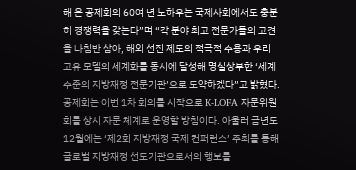해 온 공제회의 60여 년 노하우는 국제사회에서도 충분히 경쟁력을 갖는다”며 “각 분야 최고 전문가들의 고견을 나침반 삼아, 해외 선진 제도의 적극적 수용과 우리 고유 모델의 세계화를 동시에 달성해 명실상부한 ‘세계 수준의 지방재정 전문기관’으로 도약하겠다”고 밝혔다.
공제회는 이번 1차 회의를 시작으로 K-LOFA 자문위원회를 상시 자문 체계로 운영할 방침이다. 아울러 금년도 12월에는 ‘제2회 지방재정 국제 컨퍼런스’ 주최를 통해 글로벌 지방재정 선도기관으로서의 행보를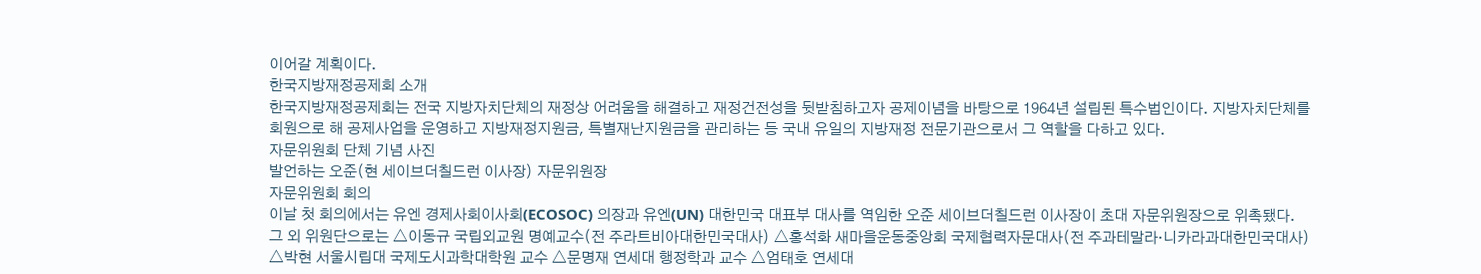이어갈 계획이다.
한국지방재정공제회 소개
한국지방재정공제회는 전국 지방자치단체의 재정상 어려움을 해결하고 재정건전성을 뒷받침하고자 공제이념을 바탕으로 1964년 설립된 특수법인이다. 지방자치단체를 회원으로 해 공제사업을 운영하고 지방재정지원금, 특별재난지원금을 관리하는 등 국내 유일의 지방재정 전문기관으로서 그 역할을 다하고 있다.
자문위원회 단체 기념 사진
발언하는 오준(현 세이브더칠드런 이사장) 자문위원장
자문위원회 회의
이날 첫 회의에서는 유엔 경제사회이사회(ECOSOC) 의장과 유엔(UN) 대한민국 대표부 대사를 역임한 오준 세이브더칠드런 이사장이 초대 자문위원장으로 위촉됐다.
그 외 위원단으로는 △이동규 국립외교원 명예교수(전 주라트비아대한민국대사) △홍석화 새마을운동중앙회 국제협력자문대사(전 주과테말라·니카라과대한민국대사) △박현 서울시립대 국제도시과학대학원 교수 △문명재 연세대 행정학과 교수 △엄태호 연세대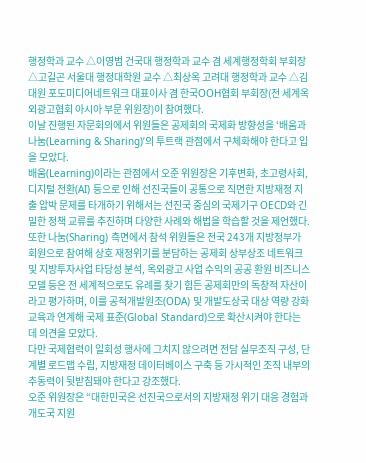행정학과 교수 △이영범 건국대 행정학과 교수 겸 세계행정학회 부회장 △고길곤 서울대 행정대학원 교수 △최상옥 고려대 행정학과 교수 △김대원 포도미디어네트워크 대표이사 겸 한국OOH협회 부회장(전 세계옥외광고협회 아시아 부문 위원장)이 참여했다.
이날 진행된 자문회의에서 위원들은 공제회의 국제화 방향성을 ‘배움과 나눔(Learning & Sharing)’의 투트랙 관점에서 구체화해야 한다고 입을 모았다.
배움(Learning)이라는 관점에서 오준 위원장은 기후변화, 초고령사회, 디지털 전환(AI) 등으로 인해 선진국들이 공통으로 직면한 지방재정 지출 압박 문제를 타개하기 위해서는 선진국 중심의 국제기구 OECD와 긴밀한 정책 교류를 추진하며 다양한 사례와 해법을 학습할 것을 제언했다.
또한 나눔(Sharing) 측면에서 참석 위원들은 전국 243개 지방정부가 회원으로 참여해 상호 재정위기를 분담하는 공제회 상부상조 네트워크 및 지방투자사업 타당성 분석, 옥외광고 사업 수익의 공공 환원 비즈니스 모델 등은 전 세계적으로도 유례를 찾기 힘든 공제회만의 독창적 자산이라고 평가하며, 이를 공적개발원조(ODA) 및 개발도상국 대상 역량 강화 교육과 연계해 국제 표준(Global Standard)으로 확산시켜야 한다는 데 의견을 모았다.
다만 국제협력이 일회성 행사에 그치지 않으려면 전담 실무조직 구성, 단계별 로드맵 수립, 지방재정 데이터베이스 구축 등 가시적인 조직 내부의 추동력이 뒷받침돼야 한다고 강조했다.
오준 위원장은 “대한민국은 선진국으로서의 지방재정 위기 대응 경험과 개도국 지원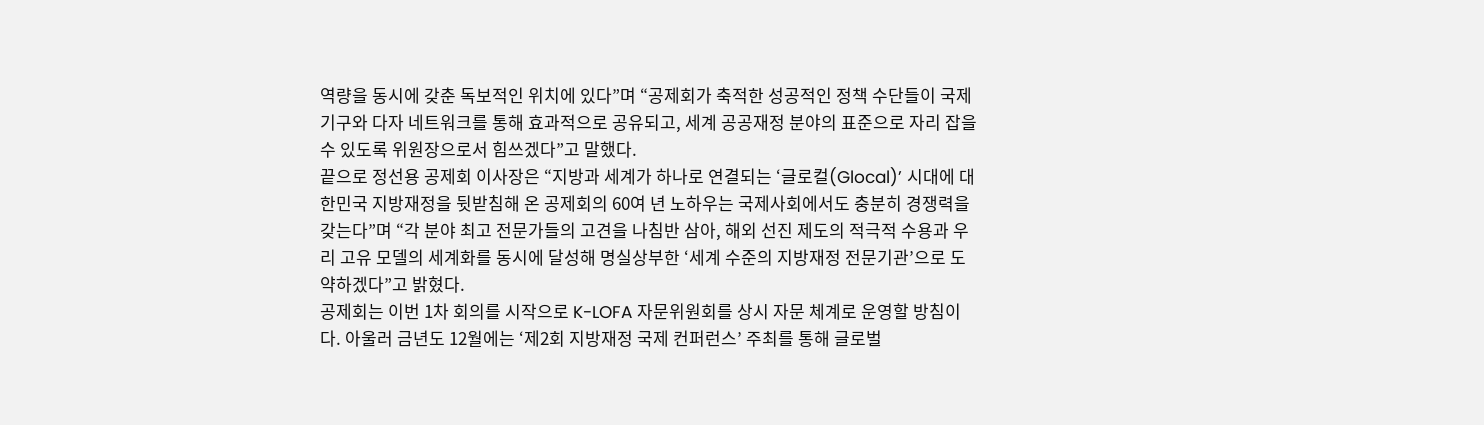역량을 동시에 갖춘 독보적인 위치에 있다”며 “공제회가 축적한 성공적인 정책 수단들이 국제기구와 다자 네트워크를 통해 효과적으로 공유되고, 세계 공공재정 분야의 표준으로 자리 잡을 수 있도록 위원장으로서 힘쓰겠다”고 말했다.
끝으로 정선용 공제회 이사장은 “지방과 세계가 하나로 연결되는 ‘글로컬(Glocal)’ 시대에 대한민국 지방재정을 뒷받침해 온 공제회의 60여 년 노하우는 국제사회에서도 충분히 경쟁력을 갖는다”며 “각 분야 최고 전문가들의 고견을 나침반 삼아, 해외 선진 제도의 적극적 수용과 우리 고유 모델의 세계화를 동시에 달성해 명실상부한 ‘세계 수준의 지방재정 전문기관’으로 도약하겠다”고 밝혔다.
공제회는 이번 1차 회의를 시작으로 K-LOFA 자문위원회를 상시 자문 체계로 운영할 방침이다. 아울러 금년도 12월에는 ‘제2회 지방재정 국제 컨퍼런스’ 주최를 통해 글로벌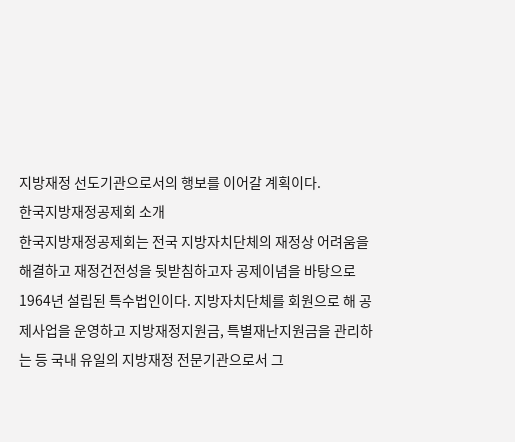지방재정 선도기관으로서의 행보를 이어갈 계획이다.
한국지방재정공제회 소개
한국지방재정공제회는 전국 지방자치단체의 재정상 어려움을 해결하고 재정건전성을 뒷받침하고자 공제이념을 바탕으로 1964년 설립된 특수법인이다. 지방자치단체를 회원으로 해 공제사업을 운영하고 지방재정지원금, 특별재난지원금을 관리하는 등 국내 유일의 지방재정 전문기관으로서 그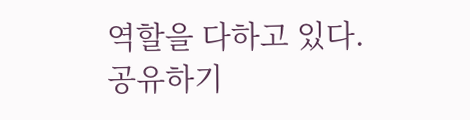역할을 다하고 있다.
공유하기